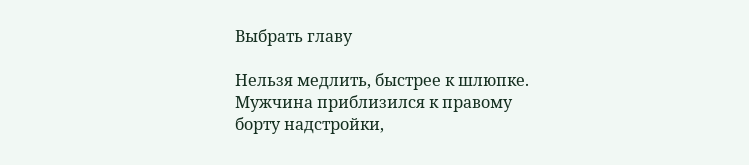Выбрать главу

Нельзя медлить, быстрее к шлюпке. Мужчина приблизился к правому борту надстройки,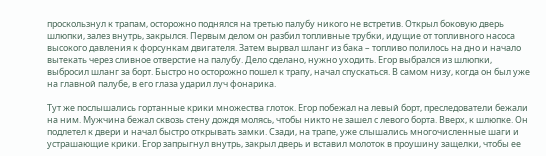проскользнул к трапам, осторожно поднялся на третью палубу никого не встретив. Открыл боковую дверь шлюпки, залез внутрь, закрылся. Первым делом он разбил топливные трубки, идущие от топливного насоса высокого давления к форсункам двигателя. Затем вырвал шланг из бака – топливо полилось на дно и начало вытекать через сливное отверстие на палубу. Дело сделано, нужно уходить. Егор выбрался из шлюпки, выбросил шланг за борт. Быстро но осторожно пошел к трапу, начал спускаться. В самом низу, когда он был уже на главной палубе, в его глаза ударил луч фонарика.

Тут же послышались гортанные крики множества глоток. Егор побежал на левый борт, преследователи бежали на ним. Мужчина бежал сквозь стену дождя молясь, чтобы никто не зашел с левого борта. Вверх, к шлюпке. Он подлетел к двери и начал быстро открывать замки. Сзади, на трапе, уже слышались многочисленные шаги и устрашающие крики. Егор запрыгнул внутрь, закрыл дверь и вставил молоток в проушину защелки, чтобы ее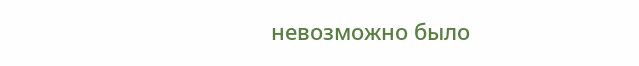невозможно было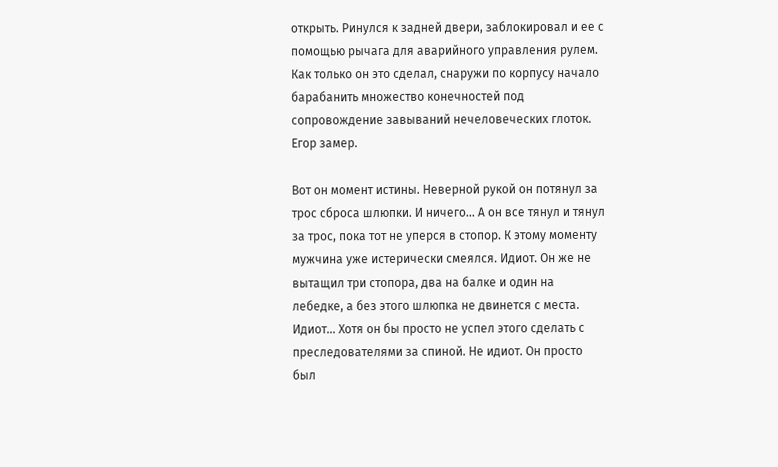открыть. Ринулся к задней двери, заблокировал и ее с помощью рычага для аварийного управления рулем. Как только он это сделал, снаружи по корпусу начало барабанить множество конечностей под сопровождение завываний нечеловеческих глоток. Егор замер.

Вот он момент истины. Неверной рукой он потянул за трос сброса шлюпки. И ничего... А он все тянул и тянул за трос, пока тот не уперся в стопор. К этому моменту мужчина уже истерически смеялся. Идиот. Он же не вытащил три стопора, два на балке и один на лебедке, а без этого шлюпка не двинется с места. Идиот... Хотя он бы просто не успел этого сделать с преследователями за спиной. Не идиот. Он просто был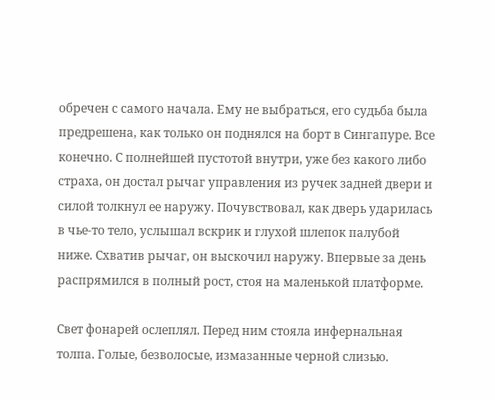обречен с самого начала. Ему не выбраться, его судьба была предрешена, как только он поднялся на борт в Сингапуре. Все конечно. С полнейшей пустотой внутри, уже без какого либо страха, он достал рычаг управления из ручек задней двери и силой толкнул ее наружу. Почувствовал, как дверь ударилась в чье-то тело, услышал вскрик и глухой шлепок палубой ниже. Схватив рычаг, он выскочил наружу. Впервые за день распрямился в полный рост, стоя на маленькой платформе.

Свет фонарей ослеплял. Перед ним стояла инфернальная толпа. Голые, безволосые, измазанные черной слизью.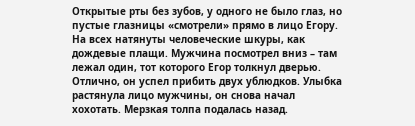Открытые рты без зубов, у одного не было глаз, но пустые глазницы «смотрели» прямо в лицо Егору. На всех натянуты человеческие шкуры, как дождевые плащи. Мужчина посмотрел вниз – там лежал один, тот которого Егор толкнул дверью. Отлично, он успел прибить двух ублюдков. Улыбка растянула лицо мужчины, он снова начал хохотать. Мерзкая толпа подалась назад.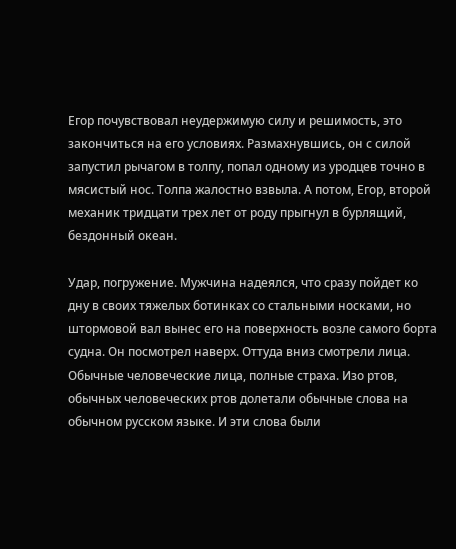Егор почувствовал неудержимую силу и решимость, это закончиться на его условиях. Размахнувшись, он с силой запустил рычагом в толпу, попал одному из уродцев точно в мясистый нос. Толпа жалостно взвыла. А потом, Егор, второй механик тридцати трех лет от роду прыгнул в бурлящий, бездонный океан.

Удар, погружение. Мужчина надеялся, что сразу пойдет ко дну в своих тяжелых ботинках со стальными носками, но штормовой вал вынес его на поверхность возле самого борта судна. Он посмотрел наверх. Оттуда вниз смотрели лица. Обычные человеческие лица, полные страха. Изо ртов, обычных человеческих ртов долетали обычные слова на обычном русском языке. И эти слова были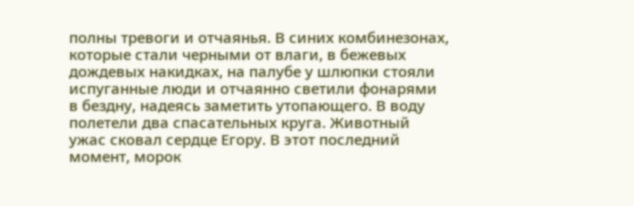полны тревоги и отчаянья. В синих комбинезонах, которые стали черными от влаги, в бежевых дождевых накидках, на палубе у шлюпки стояли испуганные люди и отчаянно светили фонарями в бездну, надеясь заметить утопающего. В воду полетели два спасательных круга. Животный ужас сковал сердце Егору. В этот последний момент, морок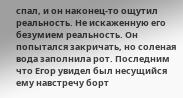спал, и он наконец-то ощутил реальность. Не искаженную его безумием реальность. Он попытался закричать, но соленая вода заполнила рот. Последним что Егор увидел был несущийся ему навстречу борт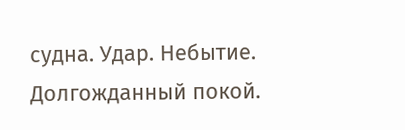судна. Удар. Небытие. Долгожданный покой.